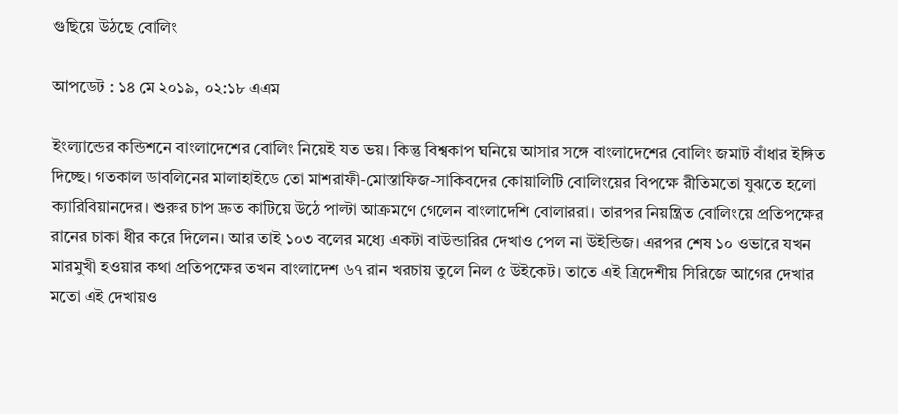গুছিয়ে উঠছে বোলিং

আপডেট : ১৪ মে ২০১৯, ০২:১৮ এএম

ইংল্যান্ডের কন্ডিশনে বাংলাদেশের বোলিং নিয়েই যত ভয়। কিন্তু বিশ্বকাপ ঘনিয়ে আসার সঙ্গে বাংলাদেশের বোলিং জমাট বাঁধার ইঙ্গিত দিচ্ছে। গতকাল ডাবলিনের মালাহাইডে তো মাশরাফী-মোস্তাফিজ-সাকিবদের কোয়ালিটি বোলিংয়ের বিপক্ষে রীতিমতো যুঝতে হলো ক্যারিবিয়ানদের। শুরুর চাপ দ্রুত কাটিয়ে উঠে পাল্টা আক্রমণে গেলেন বাংলাদেশি বোলাররা। তারপর নিয়ন্ত্রিত বোলিংয়ে প্রতিপক্ষের রানের চাকা ধীর করে দিলেন। আর তাই ১০৩ বলের মধ্যে একটা বাউন্ডারির দেখাও পেল না উইন্ডিজ। এরপর শেষ ১০ ওভারে যখন মারমুখী হওয়ার কথা প্রতিপক্ষের তখন বাংলাদেশ ৬৭ রান খরচায় তুলে নিল ৫ উইকেট। তাতে এই ত্রিদেশীয় সিরিজে আগের দেখার মতো এই দেখায়ও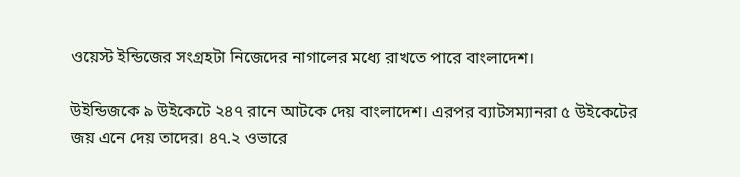ওয়েস্ট ইন্ডিজের সংগ্রহটা নিজেদের নাগালের মধ্যে রাখতে পারে বাংলাদেশ।

উইন্ডিজকে ৯ উইকেটে ২৪৭ রানে আটকে দেয় বাংলাদেশ। এরপর ব্যাটসম্যানরা ৫ উইকেটের জয় এনে দেয় তাদের। ৪৭.২ ওভারে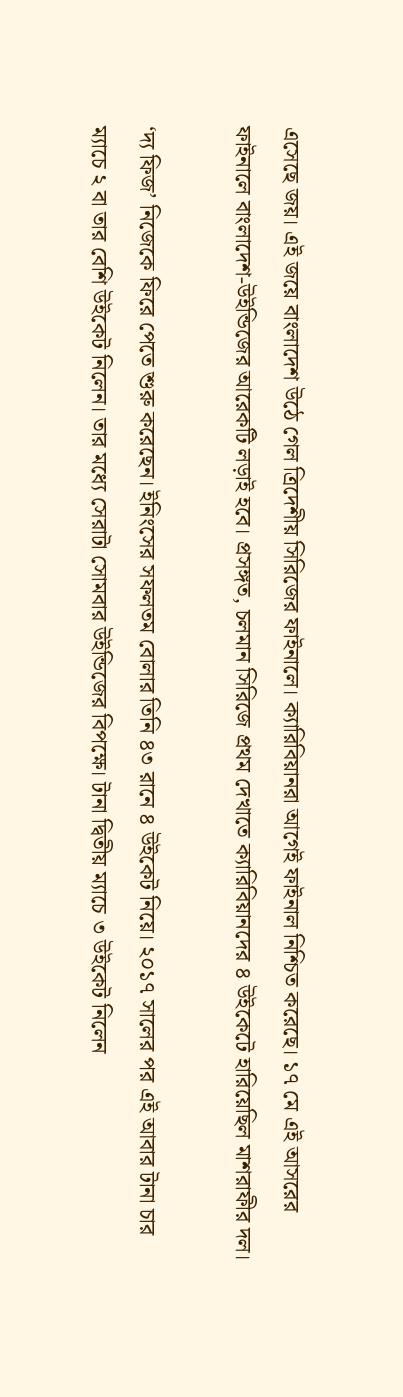এসেছে জয়। এই জয়ে বাংলাদেশ উঠে গেল ত্রিদেশীয় সিরিজের ফাইনালে। ক্যারিবিয়ানরা আগেই ফাইনাল নিশ্চিত করেছে। ১৭ মে এই আসরের ফাইনালে বাংলাদেশ-উইন্ডিজের আরেকটি লড়াই হবে। প্রসঙ্গত, চলমান সিরিজে প্রথম দেখাতে ক্যারিবিয়ানদের ৪ উইকেটে হারিয়েছিল মাশরাফীর দল।

‘দ্য ফিজ’ নিজেকে ফিরে পেতে শুরু করেছেন। ইনিংসের সফলতম বোলার তিনি ৪৩ রানে ৪ উইকেট নিয়ে। ২০১৭ সালের পর এই আবার টানা চার ম্যাচে ২ বা তার বেশি উইকেট নিলেন। তার মধ্যে সেরাটা সোমবার উইন্ডিজের বিপক্ষে। টানা দ্বিতীয় ম্যাচে ৩ উইকেট নিলেন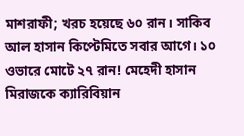মাশরাফী; খরচ হয়েছে ৬০ রান। সাকিব আল হাসান কিপ্টেমিতে সবার আগে। ১০ ওভারে মোটে ২৭ রান! মেহেদী হাসান মিরাজকে ক্যারিবিয়ান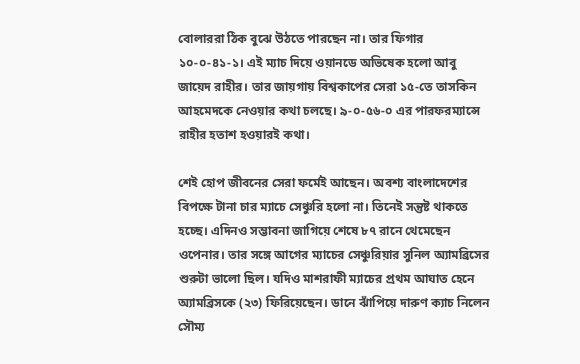বোলাররা ঠিক বুঝে উঠতে পারছেন না। তার ফিগার ১০-০-৪১-১। এই ম্যাচ দিয়ে ওয়ানডে অভিষেক হলো আবু জায়েদ রাহীর। তার জায়গায় বিশ্বকাপের সেরা ১৫-তে তাসকিন আহমেদকে নেওয়ার কথা চলছে। ৯-০-৫৬-০ এর পারফরম্যান্সে রাহীর হতাশ হওয়ারই কথা।

শেই হোপ জীবনের সেরা ফর্মেই আছেন। অবশ্য বাংলাদেশের বিপক্ষে টানা চার ম্যাচে সেঞ্চুরি হলো না। তিনেই সন্তুষ্ট থাকতে হচ্ছে। এদিনও সম্ভাবনা জাগিয়ে শেষে ৮৭ রানে থেমেছেন ওপেনার। তার সঙ্গে আগের ম্যাচের সেঞ্চুরিয়ার সুনিল অ্যামব্রিসের শুরুটা ভালো ছিল। যদিও মাশরাফী ম্যাচের প্রথম আঘাত হেনে অ্যামব্রিসকে (২৩) ফিরিয়েছেন। ডানে ঝাঁপিয়ে দারুণ ক্যাচ নিলেন সৌম্য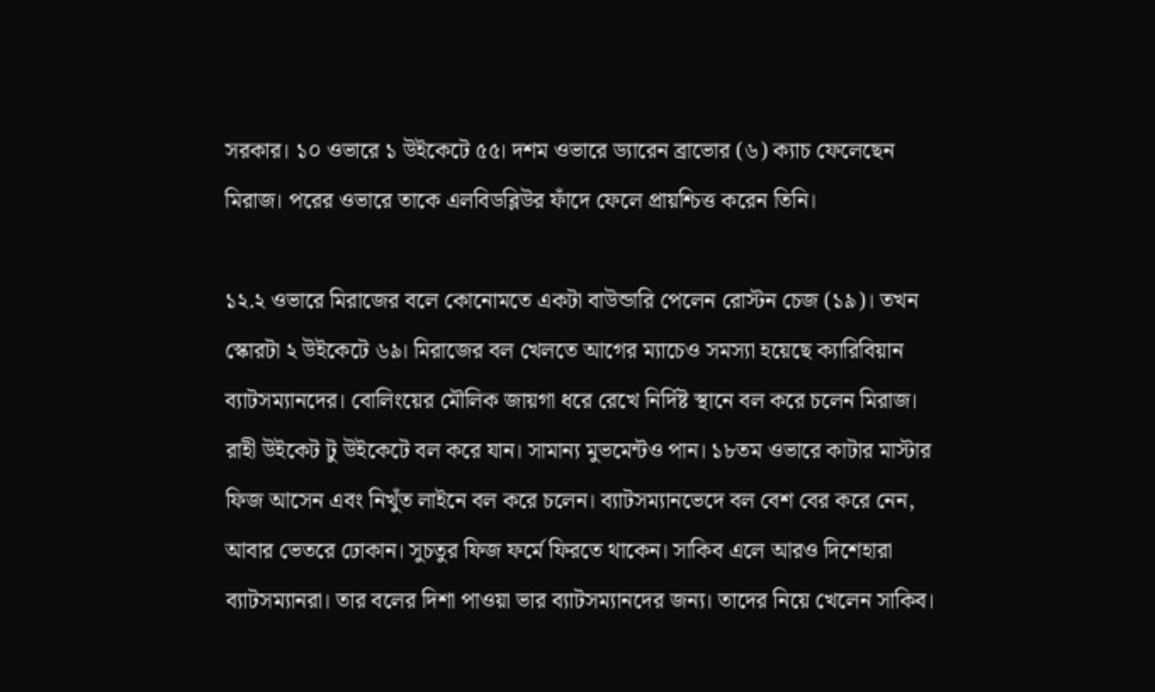সরকার। ১০ ওভারে ১ উইকেটে ৫৫। দশম ওভারে ড্যারেন ব্রাভোর (৬) ক্যাচ ফেলেছেন মিরাজ। পরের ওভারে তাকে এলবিডব্লিউর ফাঁদে ফেলে প্রায়শ্চিত্ত করেন তিনি।

১২.২ ওভারে মিরাজের বলে কোনোমতে একটা বাউন্ডারি পেলেন রোস্টন চেজ (১৯)। তখন স্কোরটা ২ উইকেটে ৬৯। মিরাজের বল খেলতে আগের ম্যাচেও সমস্যা হয়েছে ক্যারিবিয়ান ব্যাটসম্যানদের। বোলিংয়ের মৌলিক জায়গা ধরে রেখে নির্দিষ্ট স্থানে বল করে চলেন মিরাজ। রাহী উইকেট টু উইকেটে বল করে যান। সামান্য মুভমেন্টও পান। ১৮তম ওভারে কাটার মাস্টার ফিজ আসেন এবং নিখুঁত লাইনে বল করে চলেন। ব্যাটসম্যানভেদে বল বেশ বের করে নেন, আবার ভেতরে ঢোকান। সুচতুর ফিজ ফর্মে ফিরতে থাকেন। সাকিব এলে আরও দিশেহারা ব্যাটসম্যানরা। তার বলের দিশা পাওয়া ভার ব্যাটসম্যানদের জন্য। তাদের নিয়ে খেলেন সাকিব।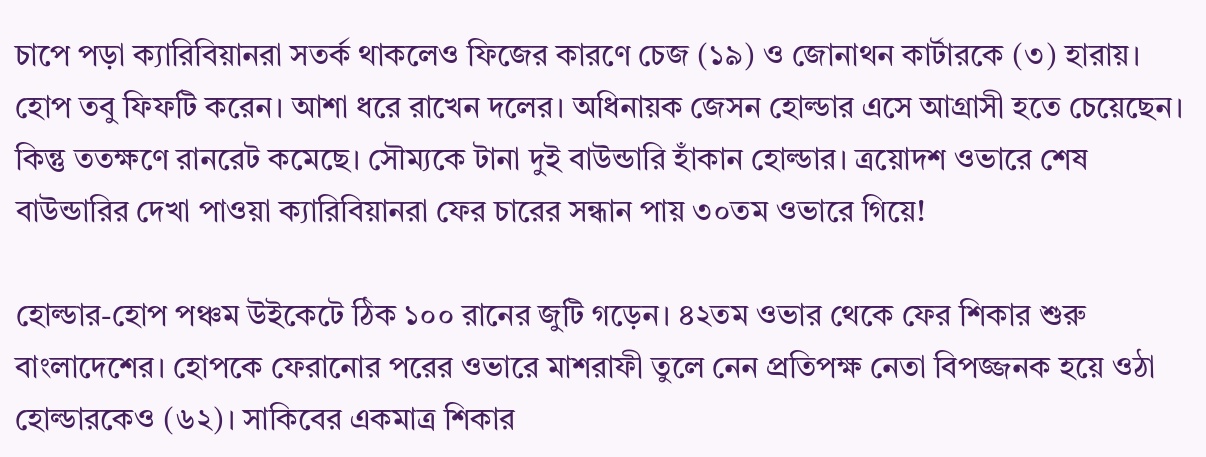চাপে পড়া ক্যারিবিয়ানরা সতর্ক থাকলেও ফিজের কারণে চেজ (১৯) ও জোনাথন কার্টারকে (৩) হারায়। হোপ তবু ফিফটি করেন। আশা ধরে রাখেন দলের। অধিনায়ক জেসন হোল্ডার এসে আগ্রাসী হতে চেয়েছেন। কিন্তু ততক্ষণে রানরেট কমেছে। সৌম্যকে টানা দুই বাউন্ডারি হাঁকান হোল্ডার। ত্রয়োদশ ওভারে শেষ বাউন্ডারির দেখা পাওয়া ক্যারিবিয়ানরা ফের চারের সন্ধান পায় ৩০তম ওভারে গিয়ে!

হোল্ডার-হোপ পঞ্চম উইকেটে ঠিক ১০০ রানের জুটি গড়েন। ৪২তম ওভার থেকে ফের শিকার শুরু বাংলাদেশের। হোপকে ফেরানোর পরের ওভারে মাশরাফী তুলে নেন প্রতিপক্ষ নেতা বিপজ্জনক হয়ে ওঠা হোল্ডারকেও (৬২)। সাকিবের একমাত্র শিকার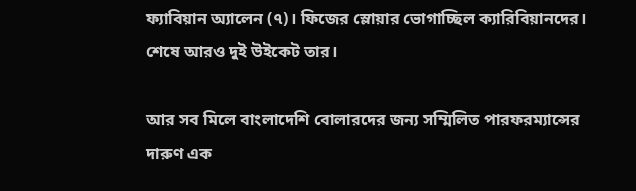ফ্যাবিয়ান অ্যালেন (৭)। ফিজের স্লোয়ার ভোগাচ্ছিল ক্যারিবিয়ানদের। শেষে আরও দুই উইকেট তার।

আর সব মিলে বাংলাদেশি বোলারদের জন্য সম্মিলিত পারফরম্যান্সের দারুণ এক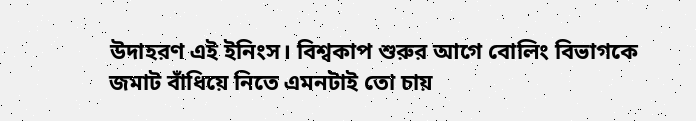উদাহরণ এই ইনিংস। বিশ্বকাপ শুরুর আগে বোলিং বিভাগকে জমাট বাঁধিয়ে নিতে এমনটাই তো চায়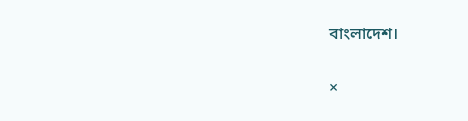বাংলাদেশ।

×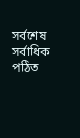সর্বশেষ সর্বাধিক পঠিত